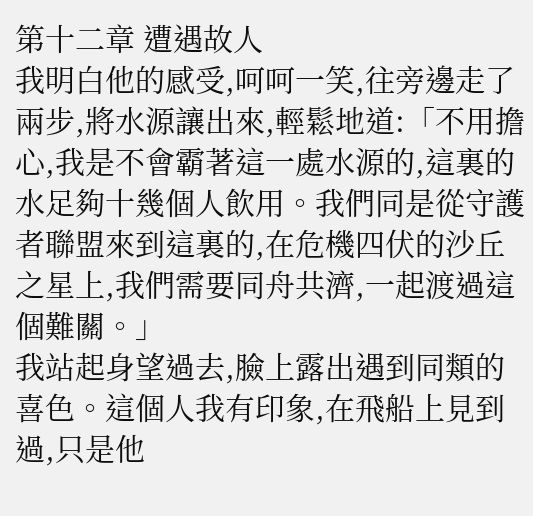第十二章 遭遇故人
我明白他的感受,呵呵一笑,往旁邊走了兩步,將水源讓出來,輕鬆地道:「不用擔心,我是不會霸著這一處水源的,這裏的水足夠十幾個人飲用。我們同是從守護者聯盟來到這裏的,在危機四伏的沙丘之星上,我們需要同舟共濟,一起渡過這個難關。」
我站起身望過去,臉上露出遇到同類的喜色。這個人我有印象,在飛船上見到過,只是他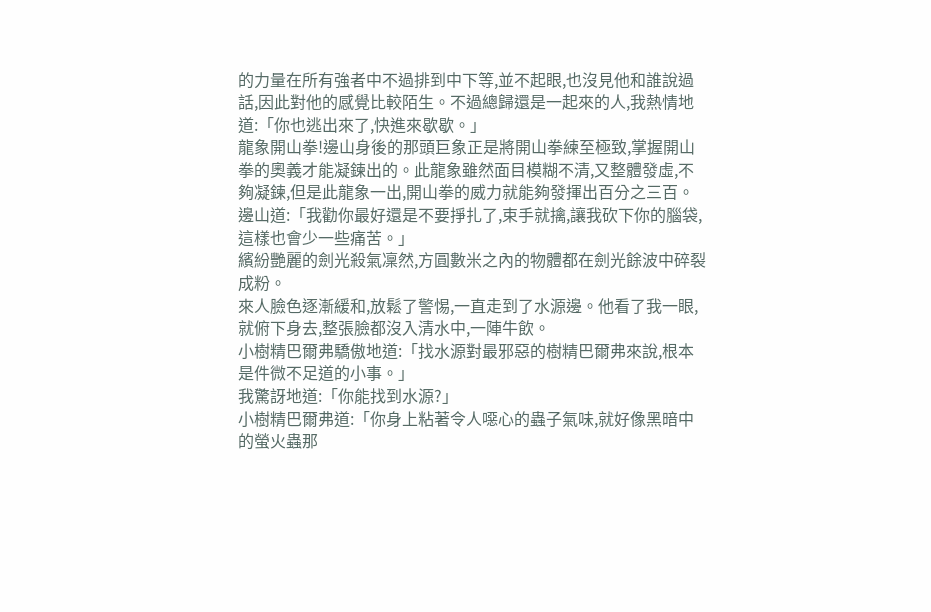的力量在所有強者中不過排到中下等,並不起眼,也沒見他和誰說過話,因此對他的感覺比較陌生。不過總歸還是一起來的人,我熱情地道:「你也逃出來了,快進來歇歇。」
龍象開山拳!邊山身後的那頭巨象正是將開山拳練至極致,掌握開山拳的奧義才能凝鍊出的。此龍象雖然面目模糊不清,又整體發虛,不夠凝鍊,但是此龍象一出,開山拳的威力就能夠發揮出百分之三百。
邊山道:「我勸你最好還是不要掙扎了,束手就擒,讓我砍下你的腦袋,這樣也會少一些痛苦。」
繽紛艷麗的劍光殺氣凜然,方圓數米之內的物體都在劍光餘波中碎裂成粉。
來人臉色逐漸緩和,放鬆了警惕,一直走到了水源邊。他看了我一眼,就俯下身去,整張臉都沒入清水中,一陣牛飲。
小樹精巴爾弗驕傲地道:「找水源對最邪惡的樹精巴爾弗來說,根本是件微不足道的小事。」
我驚訝地道:「你能找到水源?」
小樹精巴爾弗道:「你身上粘著令人噁心的蟲子氣味,就好像黑暗中的螢火蟲那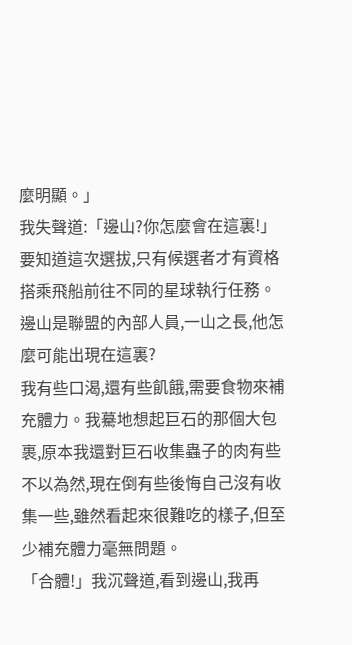麼明顯。」
我失聲道:「邊山?你怎麼會在這裏!」要知道這次選拔,只有候選者才有資格搭乘飛船前往不同的星球執行任務。邊山是聯盟的內部人員,一山之長,他怎麼可能出現在這裏?
我有些口渴,還有些飢餓,需要食物來補充體力。我驀地想起巨石的那個大包裹,原本我還對巨石收集蟲子的肉有些不以為然,現在倒有些後悔自己沒有收集一些,雖然看起來很難吃的樣子,但至少補充體力毫無問題。
「合體!」我沉聲道,看到邊山,我再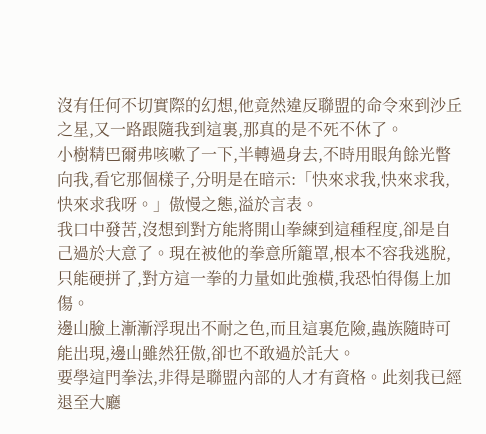沒有任何不切實際的幻想,他竟然違反聯盟的命令來到沙丘之星,又一路跟隨我到這裏,那真的是不死不休了。
小樹精巴爾弗咳嗽了一下,半轉過身去,不時用眼角餘光瞥向我,看它那個樣子,分明是在暗示:「快來求我,快來求我,快來求我呀。」傲慢之態,溢於言表。
我口中發苦,沒想到對方能將開山拳練到這種程度,卻是自己過於大意了。現在被他的拳意所籠罩,根本不容我逃脫,只能硬拼了,對方這一拳的力量如此強橫,我恐怕得傷上加傷。
邊山臉上漸漸浮現出不耐之色,而且這裏危險,蟲族隨時可能出現,邊山雖然狂傲,卻也不敢過於託大。
要學這門拳法,非得是聯盟內部的人才有資格。此刻我已經退至大廳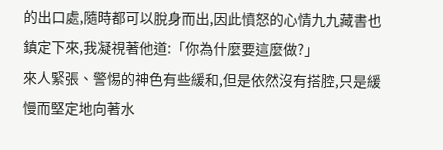的出口處,隨時都可以脫身而出,因此憤怒的心情九九藏書也鎮定下來,我凝視著他道:「你為什麼要這麼做?」
來人緊張、警惕的神色有些緩和,但是依然沒有搭腔,只是緩慢而堅定地向著水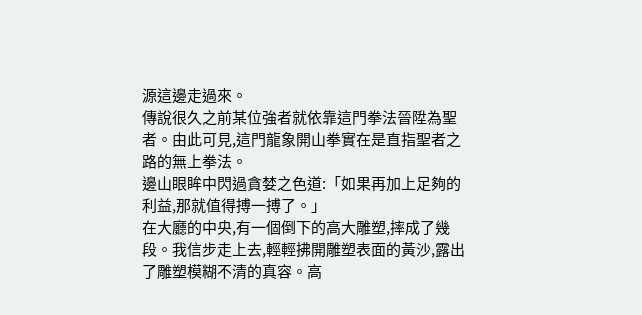源這邊走過來。
傳說很久之前某位強者就依靠這門拳法晉陞為聖者。由此可見,這門龍象開山拳實在是直指聖者之路的無上拳法。
邊山眼眸中閃過貪婪之色道:「如果再加上足夠的利益,那就值得搏一搏了。」
在大廳的中央,有一個倒下的高大雕塑,摔成了幾段。我信步走上去,輕輕拂開雕塑表面的黃沙,露出了雕塑模糊不清的真容。高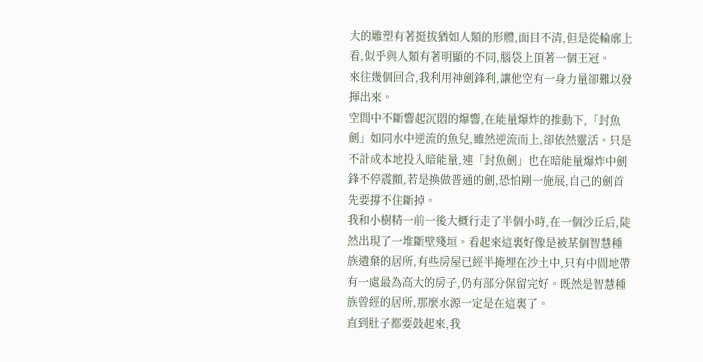大的雕塑有著挺拔猶如人類的形體,面目不清,但是從輪廓上看,似乎與人類有著明顯的不同,腦袋上頂著一個王冠。
來往幾個回合,我利用神劍鋒利,讓他空有一身力量卻難以發揮出來。
空間中不斷響起沉悶的爆響,在能量爆炸的推動下,「封魚劍」如同水中逆流的魚兒,雖然逆流而上,卻依然靈活。只是不計成本地投入暗能量,連「封魚劍」也在暗能量爆炸中劍鋒不停震顫,若是換做普通的劍,恐怕剛一施展,自己的劍首先要撐不住斷掉。
我和小樹精一前一後大概行走了半個小時,在一個沙丘后,陡然出現了一堆斷壁殘垣。看起來這裏好像是被某個智慧種族遺棄的居所,有些房屋已經半掩埋在沙土中,只有中間地帶有一處最為高大的房子,仍有部分保留完好。既然是智慧種族曾經的居所,那麼水源一定是在這裏了。
直到肚子都要鼓起來,我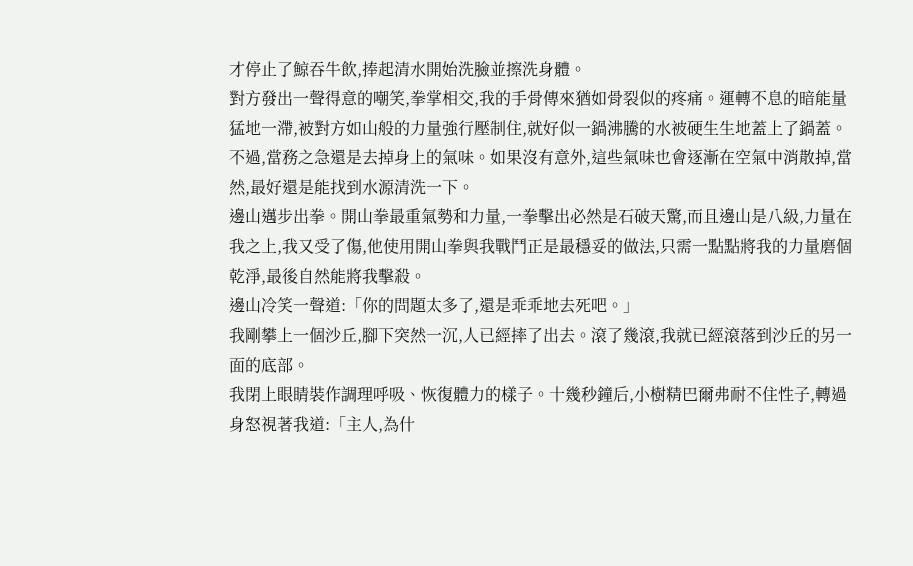才停止了鯨吞牛飲,捧起清水開始洗臉並擦洗身體。
對方發出一聲得意的嘲笑,拳掌相交,我的手骨傳來猶如骨裂似的疼痛。運轉不息的暗能量猛地一滯,被對方如山般的力量強行壓制住,就好似一鍋沸騰的水被硬生生地蓋上了鍋蓋。
不過,當務之急還是去掉身上的氣味。如果沒有意外,這些氣味也會逐漸在空氣中消散掉,當然,最好還是能找到水源清洗一下。
邊山邁步出拳。開山拳最重氣勢和力量,一拳擊出必然是石破天驚,而且邊山是八級,力量在我之上,我又受了傷,他使用開山拳與我戰鬥正是最穩妥的做法,只需一點點將我的力量磨個乾淨,最後自然能將我擊殺。
邊山冷笑一聲道:「你的問題太多了,還是乖乖地去死吧。」
我剛攀上一個沙丘,腳下突然一沉,人已經摔了出去。滾了幾滾,我就已經滾落到沙丘的另一面的底部。
我閉上眼睛裝作調理呼吸、恢復體力的樣子。十幾秒鐘后,小樹精巴爾弗耐不住性子,轉過身怒視著我道:「主人,為什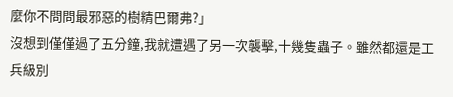麼你不問問最邪惡的樹精巴爾弗?」
沒想到僅僅過了五分鐘,我就遭遇了另一次襲擊,十幾隻蟲子。雖然都還是工兵級別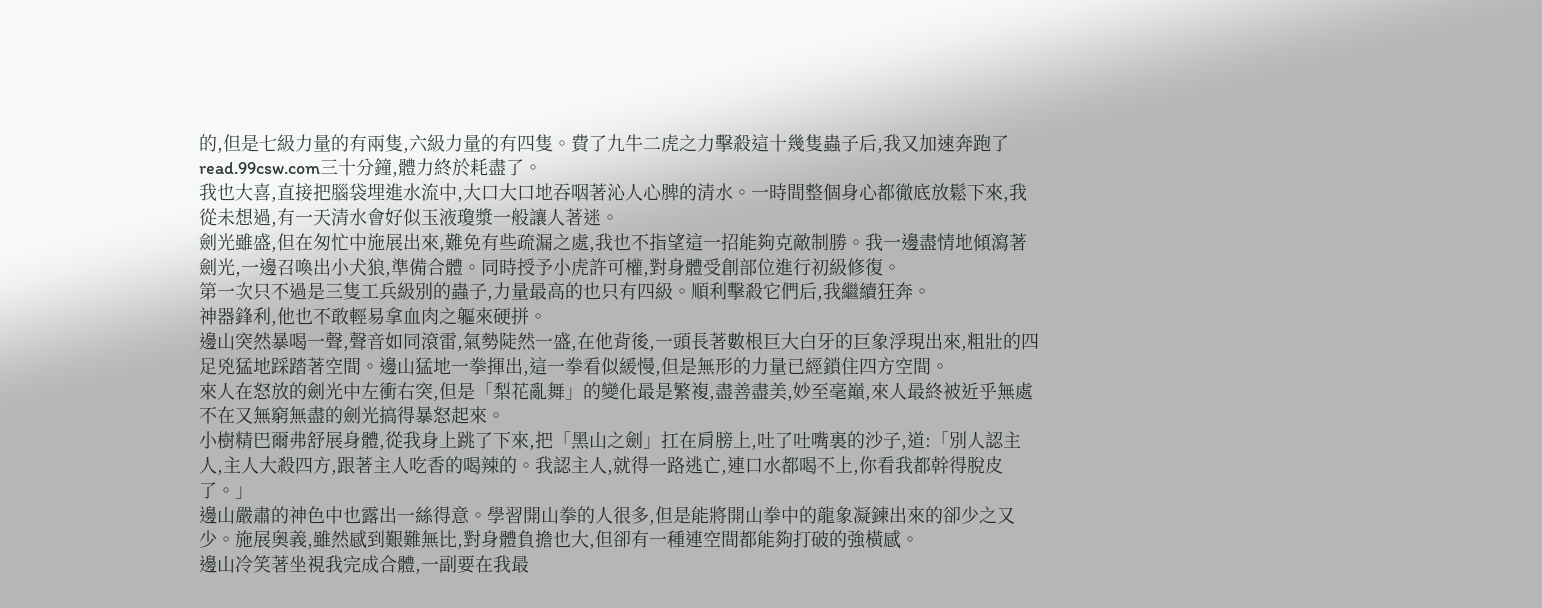的,但是七級力量的有兩隻,六級力量的有四隻。費了九牛二虎之力擊殺這十幾隻蟲子后,我又加速奔跑了read.99csw.com三十分鐘,體力終於耗盡了。
我也大喜,直接把腦袋埋進水流中,大口大口地吞咽著沁人心脾的清水。一時間整個身心都徹底放鬆下來,我從未想過,有一天清水會好似玉液瓊漿一般讓人著迷。
劍光雖盛,但在匆忙中施展出來,難免有些疏漏之處,我也不指望這一招能夠克敵制勝。我一邊盡情地傾瀉著劍光,一邊召喚出小犬狼,準備合體。同時授予小虎許可權,對身體受創部位進行初級修復。
第一次只不過是三隻工兵級別的蟲子,力量最高的也只有四級。順利擊殺它們后,我繼續狂奔。
神器鋒利,他也不敢輕易拿血肉之軀來硬拼。
邊山突然暴喝一聲,聲音如同滾雷,氣勢陡然一盛,在他背後,一頭長著數根巨大白牙的巨象浮現出來,粗壯的四足兇猛地踩踏著空間。邊山猛地一拳揮出,這一拳看似緩慢,但是無形的力量已經鎖住四方空間。
來人在怒放的劍光中左衝右突,但是「梨花亂舞」的變化最是繁複,盡善盡美,妙至毫巔,來人最終被近乎無處不在又無窮無盡的劍光搞得暴怒起來。
小樹精巴爾弗舒展身體,從我身上跳了下來,把「黑山之劍」扛在肩膀上,吐了吐嘴裏的沙子,道:「別人認主人,主人大殺四方,跟著主人吃香的喝辣的。我認主人,就得一路逃亡,連口水都喝不上,你看我都幹得脫皮了。」
邊山嚴肅的神色中也露出一絲得意。學習開山拳的人很多,但是能將開山拳中的龍象凝鍊出來的卻少之又少。施展奧義,雖然感到艱難無比,對身體負擔也大,但卻有一種連空間都能夠打破的強橫感。
邊山冷笑著坐視我完成合體,一副要在我最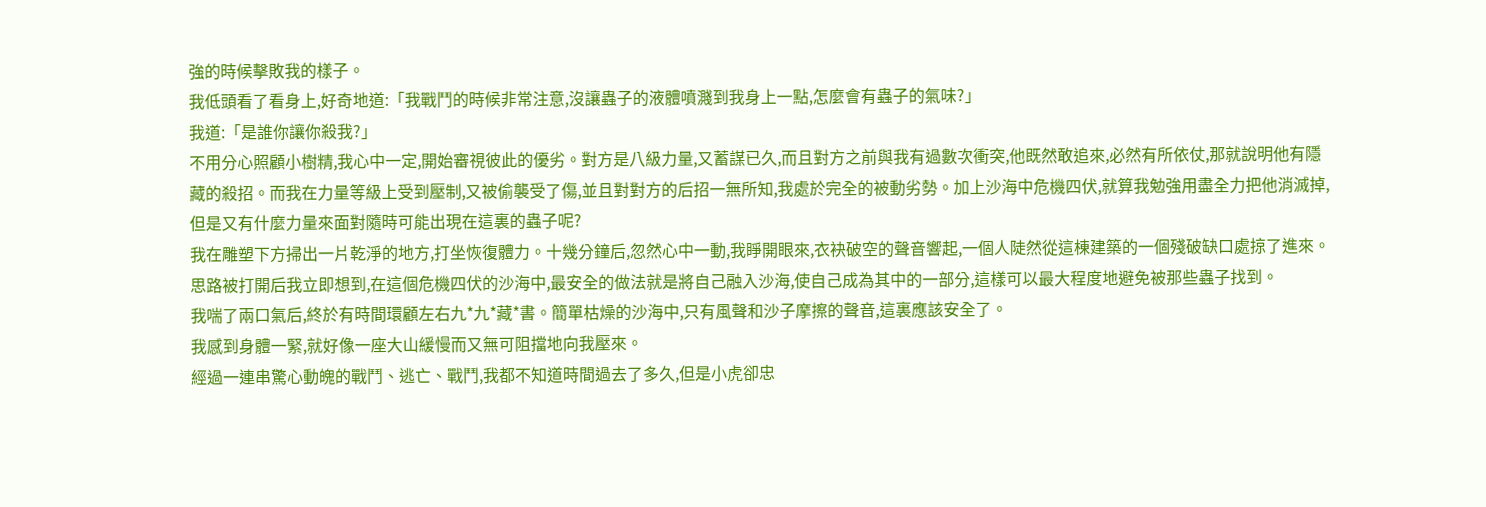強的時候擊敗我的樣子。
我低頭看了看身上,好奇地道:「我戰鬥的時候非常注意,沒讓蟲子的液體噴濺到我身上一點,怎麼會有蟲子的氣味?」
我道:「是誰你讓你殺我?」
不用分心照顧小樹精,我心中一定,開始審視彼此的優劣。對方是八級力量,又蓄謀已久,而且對方之前與我有過數次衝突,他既然敢追來,必然有所依仗,那就說明他有隱藏的殺招。而我在力量等級上受到壓制,又被偷襲受了傷,並且對對方的后招一無所知,我處於完全的被動劣勢。加上沙海中危機四伏,就算我勉強用盡全力把他消滅掉,但是又有什麼力量來面對隨時可能出現在這裏的蟲子呢?
我在雕塑下方掃出一片乾淨的地方,打坐恢復體力。十幾分鐘后,忽然心中一動,我睜開眼來,衣袂破空的聲音響起,一個人陡然從這棟建築的一個殘破缺口處掠了進來。
思路被打開后我立即想到,在這個危機四伏的沙海中,最安全的做法就是將自己融入沙海,使自己成為其中的一部分,這樣可以最大程度地避免被那些蟲子找到。
我喘了兩口氣后,終於有時間環顧左右九*九*藏*書。簡單枯燥的沙海中,只有風聲和沙子摩擦的聲音,這裏應該安全了。
我感到身體一緊,就好像一座大山緩慢而又無可阻擋地向我壓來。
經過一連串驚心動魄的戰鬥、逃亡、戰鬥,我都不知道時間過去了多久,但是小虎卻忠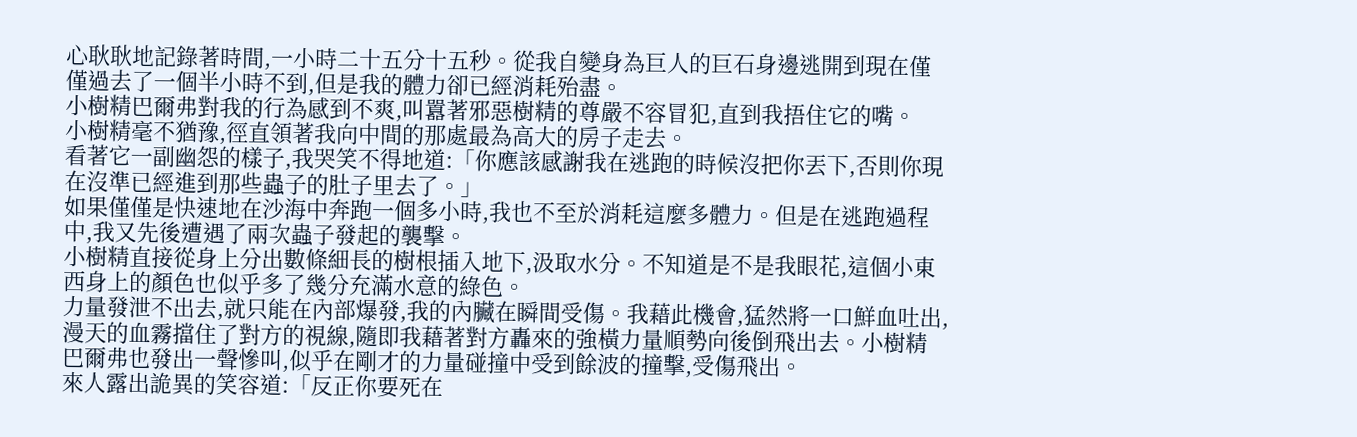心耿耿地記錄著時間,一小時二十五分十五秒。從我自變身為巨人的巨石身邊逃開到現在僅僅過去了一個半小時不到,但是我的體力卻已經消耗殆盡。
小樹精巴爾弗對我的行為感到不爽,叫囂著邪惡樹精的尊嚴不容冒犯,直到我捂住它的嘴。
小樹精毫不猶豫,徑直領著我向中間的那處最為高大的房子走去。
看著它一副幽怨的樣子,我哭笑不得地道:「你應該感謝我在逃跑的時候沒把你丟下,否則你現在沒準已經進到那些蟲子的肚子里去了。」
如果僅僅是快速地在沙海中奔跑一個多小時,我也不至於消耗這麼多體力。但是在逃跑過程中,我又先後遭遇了兩次蟲子發起的襲擊。
小樹精直接從身上分出數條細長的樹根插入地下,汲取水分。不知道是不是我眼花,這個小東西身上的顏色也似乎多了幾分充滿水意的綠色。
力量發泄不出去,就只能在內部爆發,我的內臟在瞬間受傷。我藉此機會,猛然將一口鮮血吐出,漫天的血霧擋住了對方的視線,隨即我藉著對方轟來的強橫力量順勢向後倒飛出去。小樹精巴爾弗也發出一聲慘叫,似乎在剛才的力量碰撞中受到餘波的撞擊,受傷飛出。
來人露出詭異的笑容道:「反正你要死在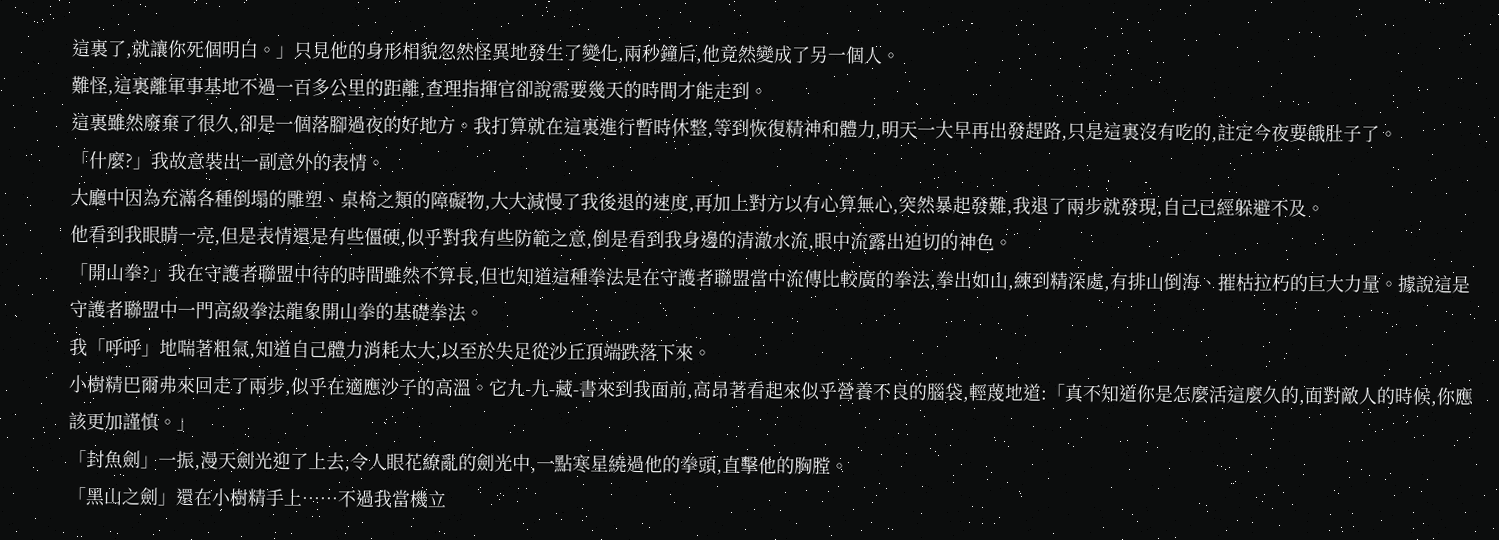這裏了,就讓你死個明白。」只見他的身形相貌忽然怪異地發生了變化,兩秒鐘后,他竟然變成了另一個人。
難怪,這裏離軍事基地不過一百多公里的距離,查理指揮官卻說需要幾天的時間才能走到。
這裏雖然廢棄了很久,卻是一個落腳過夜的好地方。我打算就在這裏進行暫時休整,等到恢復精神和體力,明天一大早再出發趕路,只是這裏沒有吃的,註定今夜要餓肚子了。
「什麼?」我故意裝出一副意外的表情。
大廳中因為充滿各種倒塌的雕塑、桌椅之類的障礙物,大大減慢了我後退的速度,再加上對方以有心算無心,突然暴起發難,我退了兩步就發現,自己已經躲避不及。
他看到我眼睛一亮,但是表情還是有些僵硬,似乎對我有些防範之意,倒是看到我身邊的清澈水流,眼中流露出迫切的神色。
「開山拳?」我在守護者聯盟中待的時間雖然不算長,但也知道這種拳法是在守護者聯盟當中流傳比較廣的拳法,拳出如山,練到精深處,有排山倒海、摧枯拉朽的巨大力量。據說這是守護者聯盟中一門高級拳法龍象開山拳的基礎拳法。
我「呼呼」地喘著粗氣,知道自己體力消耗太大,以至於失足從沙丘頂端跌落下來。
小樹精巴爾弗來回走了兩步,似乎在適應沙子的高溫。它九-九-藏-書來到我面前,高昂著看起來似乎營養不良的腦袋,輕蔑地道:「真不知道你是怎麼活這麼久的,面對敵人的時候,你應該更加謹慎。」
「封魚劍」一振,漫天劍光迎了上去,令人眼花繚亂的劍光中,一點寒星繞過他的拳頭,直擊他的胸膛。
「黑山之劍」還在小樹精手上……不過我當機立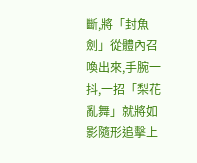斷,將「封魚劍」從體內召喚出來,手腕一抖,一招「梨花亂舞」就將如影隨形追擊上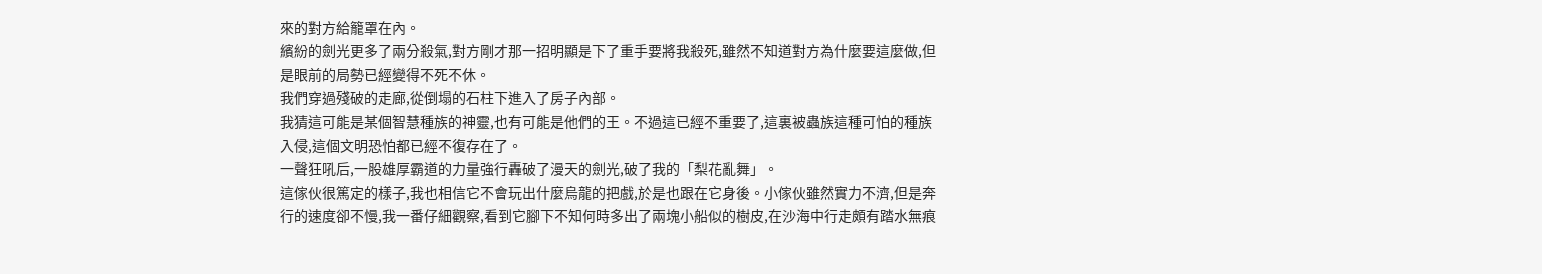來的對方給籠罩在內。
繽紛的劍光更多了兩分殺氣,對方剛才那一招明顯是下了重手要將我殺死,雖然不知道對方為什麼要這麼做,但是眼前的局勢已經變得不死不休。
我們穿過殘破的走廊,從倒塌的石柱下進入了房子內部。
我猜這可能是某個智慧種族的神靈,也有可能是他們的王。不過這已經不重要了,這裏被蟲族這種可怕的種族入侵,這個文明恐怕都已經不復存在了。
一聲狂吼后,一股雄厚霸道的力量強行轟破了漫天的劍光,破了我的「梨花亂舞」。
這傢伙很篤定的樣子,我也相信它不會玩出什麼烏龍的把戲,於是也跟在它身後。小傢伙雖然實力不濟,但是奔行的速度卻不慢,我一番仔細觀察,看到它腳下不知何時多出了兩塊小船似的樹皮,在沙海中行走頗有踏水無痕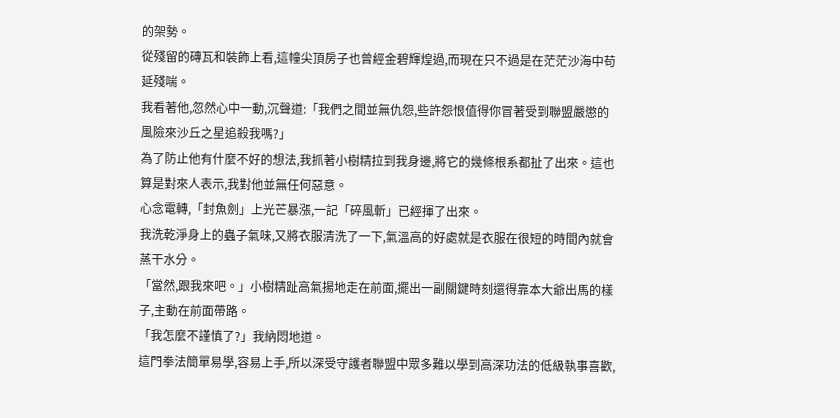的架勢。
從殘留的磚瓦和裝飾上看,這幢尖頂房子也曾經金碧輝煌過,而現在只不過是在茫茫沙海中苟延殘喘。
我看著他,忽然心中一動,沉聲道:「我們之間並無仇怨,些許怨恨值得你冒著受到聯盟嚴懲的風險來沙丘之星追殺我嗎?」
為了防止他有什麼不好的想法,我抓著小樹精拉到我身邊,將它的幾條根系都扯了出來。這也算是對來人表示,我對他並無任何惡意。
心念電轉,「封魚劍」上光芒暴漲,一記「碎風斬」已經揮了出來。
我洗乾淨身上的蟲子氣味,又將衣服清洗了一下,氣溫高的好處就是衣服在很短的時間內就會蒸干水分。
「當然,跟我來吧。」小樹精趾高氣揚地走在前面,擺出一副關鍵時刻還得靠本大爺出馬的樣子,主動在前面帶路。
「我怎麼不謹慎了?」我納悶地道。
這門拳法簡單易學,容易上手,所以深受守護者聯盟中眾多難以學到高深功法的低級執事喜歡,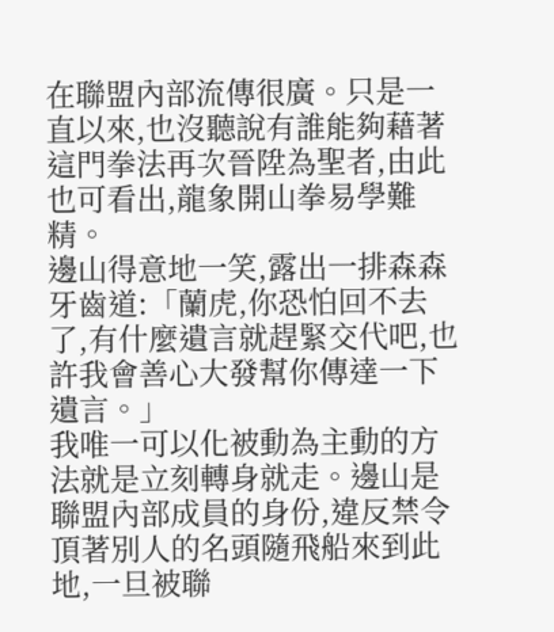在聯盟內部流傳很廣。只是一直以來,也沒聽說有誰能夠藉著這門拳法再次晉陞為聖者,由此也可看出,龍象開山拳易學難精。
邊山得意地一笑,露出一排森森牙齒道:「蘭虎,你恐怕回不去了,有什麼遺言就趕緊交代吧,也許我會善心大發幫你傳達一下遺言。」
我唯一可以化被動為主動的方法就是立刻轉身就走。邊山是聯盟內部成員的身份,違反禁令頂著別人的名頭隨飛船來到此地,一旦被聯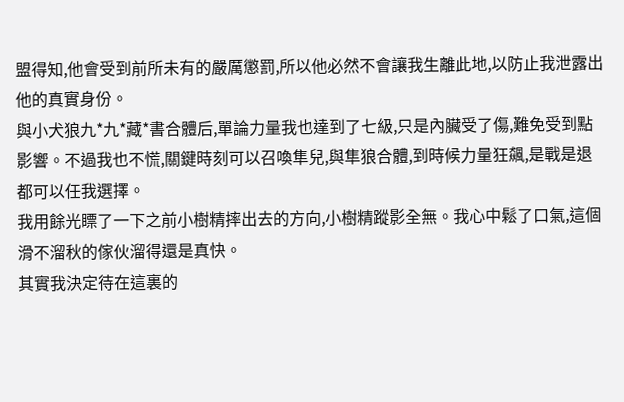盟得知,他會受到前所未有的嚴厲懲罰,所以他必然不會讓我生離此地,以防止我泄露出他的真實身份。
與小犬狼九*九*藏*書合體后,單論力量我也達到了七級,只是內臟受了傷,難免受到點影響。不過我也不慌,關鍵時刻可以召喚隼兒,與隼狼合體,到時候力量狂飆,是戰是退都可以任我選擇。
我用餘光瞟了一下之前小樹精摔出去的方向,小樹精蹤影全無。我心中鬆了口氣,這個滑不溜秋的傢伙溜得還是真快。
其實我決定待在這裏的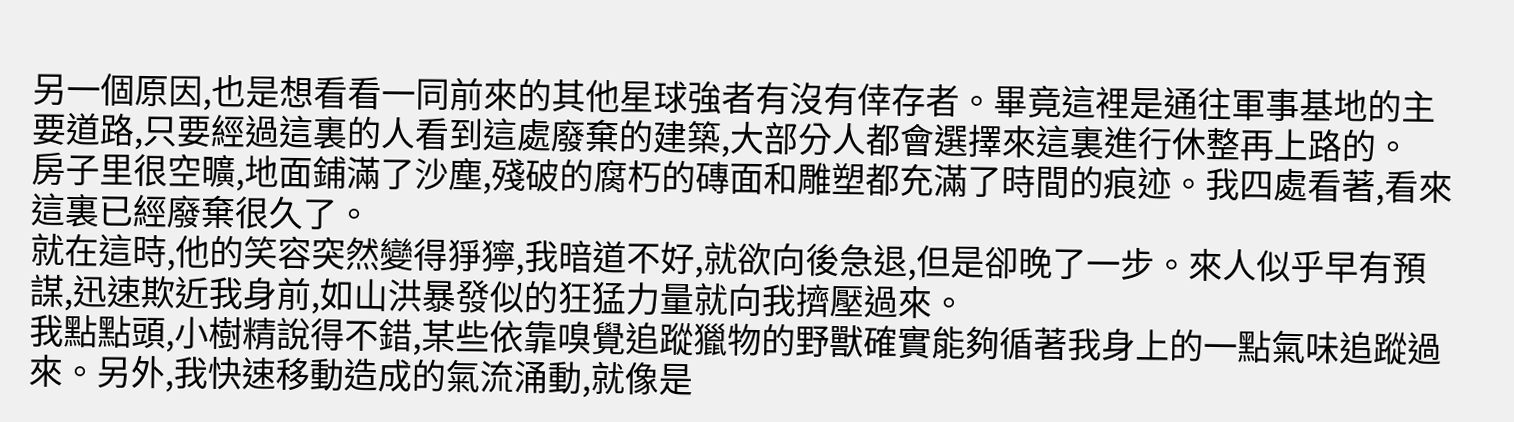另一個原因,也是想看看一同前來的其他星球強者有沒有倖存者。畢竟這裡是通往軍事基地的主要道路,只要經過這裏的人看到這處廢棄的建築,大部分人都會選擇來這裏進行休整再上路的。
房子里很空曠,地面鋪滿了沙塵,殘破的腐朽的磚面和雕塑都充滿了時間的痕迹。我四處看著,看來這裏已經廢棄很久了。
就在這時,他的笑容突然變得猙獰,我暗道不好,就欲向後急退,但是卻晚了一步。來人似乎早有預謀,迅速欺近我身前,如山洪暴發似的狂猛力量就向我擠壓過來。
我點點頭,小樹精說得不錯,某些依靠嗅覺追蹤獵物的野獸確實能夠循著我身上的一點氣味追蹤過來。另外,我快速移動造成的氣流涌動,就像是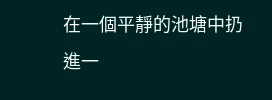在一個平靜的池塘中扔進一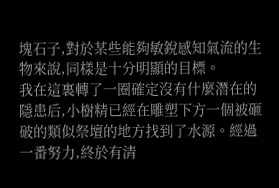塊石子,對於某些能夠敏銳感知氣流的生物來說,同樣是十分明顯的目標。
我在這裏轉了一圈確定沒有什麼潛在的隱患后,小樹精已經在雕塑下方一個被砸破的類似祭壇的地方找到了水源。經過一番努力,終於有清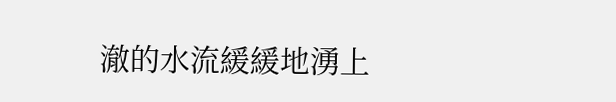澈的水流緩緩地湧上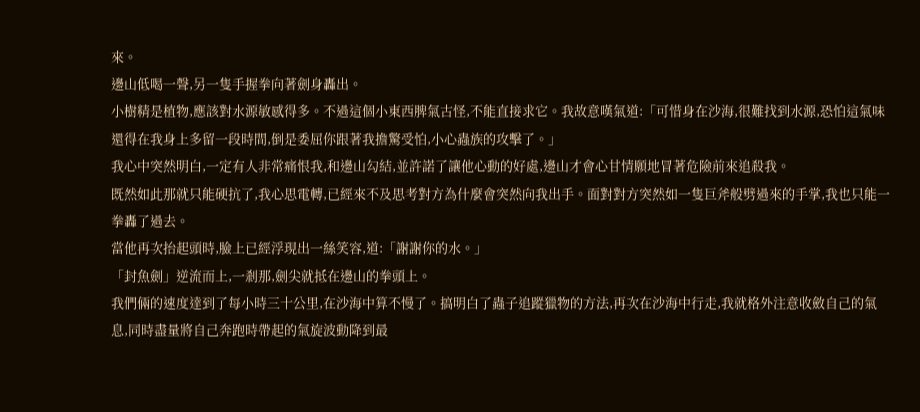來。
邊山低喝一聲,另一隻手握拳向著劍身轟出。
小樹精是植物,應該對水源敏感得多。不過這個小東西脾氣古怪,不能直接求它。我故意嘆氣道:「可惜身在沙海,很難找到水源,恐怕這氣味還得在我身上多留一段時間,倒是委屈你跟著我擔驚受怕,小心蟲族的攻擊了。」
我心中突然明白,一定有人非常痛恨我,和邊山勾結,並許諾了讓他心動的好處,邊山才會心甘情願地冒著危險前來追殺我。
既然如此那就只能硬抗了,我心思電轉,已經來不及思考對方為什麼會突然向我出手。面對對方突然如一隻巨斧般劈過來的手掌,我也只能一拳轟了過去。
當他再次抬起頭時,臉上已經浮現出一絲笑容,道:「謝謝你的水。」
「封魚劍」逆流而上,一剎那,劍尖就抵在邊山的拳頭上。
我們倆的速度達到了每小時三十公里,在沙海中算不慢了。搞明白了蟲子追蹤獵物的方法,再次在沙海中行走,我就格外注意收斂自己的氣息,同時盡量將自己奔跑時帶起的氣旋波動降到最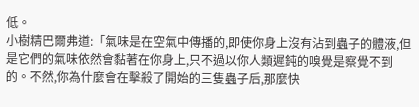低。
小樹精巴爾弗道:「氣味是在空氣中傳播的,即使你身上沒有沾到蟲子的體液,但是它們的氣味依然會黏著在你身上,只不過以你人類遲鈍的嗅覺是察覺不到的。不然,你為什麼會在擊殺了開始的三隻蟲子后,那麼快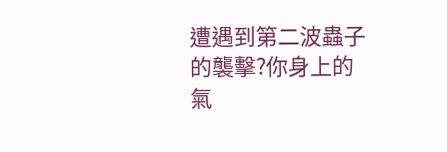遭遇到第二波蟲子的襲擊?你身上的氣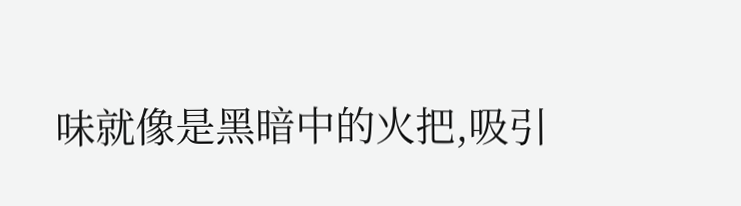味就像是黑暗中的火把,吸引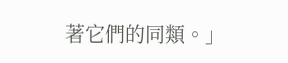著它們的同類。」